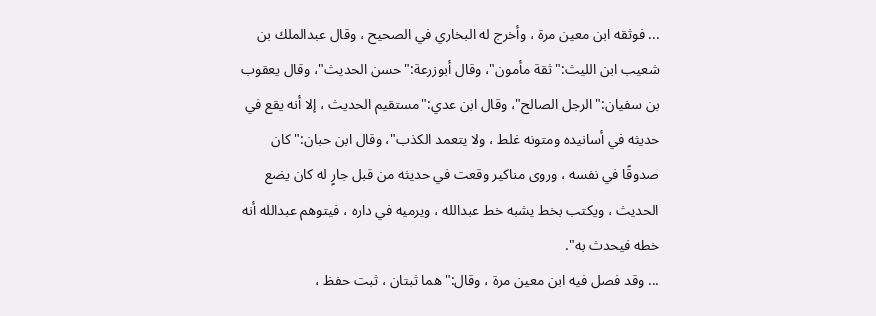... فوثقه ابن معين مرة ، وأخرج له البخاري في الصحيح ، وقال عبدالملك بن شعيب ابن الليث:"ثقة مأمون"، وقال أبوزرعة:"حسن الحديث"، وقال يعقوب بن سفيان:"الرجل الصالح"، وقال ابن عدي:"مستقيم الحديث ، إلا أنه يقع في حديثه في أسانيده ومتونه غلط ، ولا يتعمد الكذب"، وقال ابن حبان:"كان صدوقًا في نفسه ، وروى مناكير وقعت في حديثه من قبل جارٍ له كان يضع الحديث ، ويكتب بخط يشبه خط عبدالله ، ويرميه في داره ، فيتوهم عبدالله أنه خطه فيحدث به".
... وقد فصل فيه ابن معين مرة ، وقال:"هما ثبتان ، ثبت حفظ ،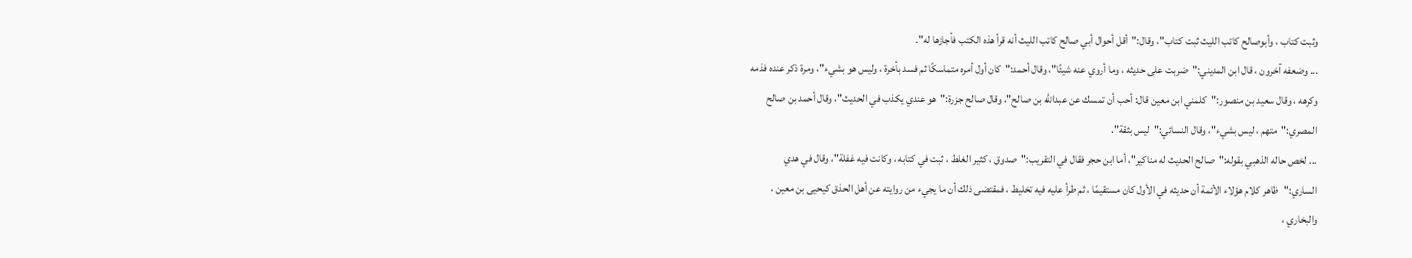وثبت كتاب ، وأبوصالح كاتب الليث ثبت كتاب"، وقال:"أقل أحوال أبي صالح كاتب الليث أنه قرأ هذه الكتب فأجازها له".
... وضعفه آخرون ، قال ابن المديني:"ضربت على حديثه ، وما أروي عنه شيئًا"، وقال أحمد:"كان أول أمره متماسكًا ثم فسد بأخرة ، وليس هو بشيء"، ومرة ذكر عنده فذمه وكرهه ، وقال سعيد بن منصور:"كلمني ابن معين قال: أحب أن تمسك عن عبدالله بن صالح"، وقال صالح جزرة:"هو عندي يكذب في الحديث"، وقال أحمد بن صالح المصري:"متهم ، ليس بشيء"، وقال النسائي:"ليس بثقة".
... لخص حاله الذهبي بقوله:"صالح الحديث له مناكير"، أما ابن حجر فقال في التقريب:"صدوق ، كثير الغلط ، ثبت في كتابه ، وكانت فيه غفلة"، وقال في هدي الساري:"ظاهر كلام هؤلاء الأئمة أن حديثه في الأول كان مستقيمًا ، ثم طرأ عليه فيه تخليط ، فمقتضى ذلك أن ما يجيء من روايته عن أهل الحذق كيحيى بن معين ، والبخاري ،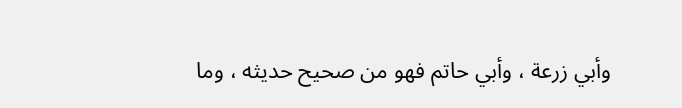وأبي زرعة ، وأبي حاتم فهو من صحيح حديثه ، وما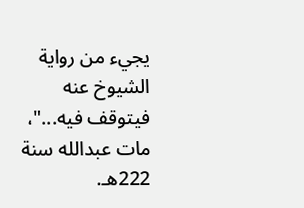يجيء من رواية الشيوخ عنه فيتوقف فيه..."، مات عبدالله سنة 222هـ.